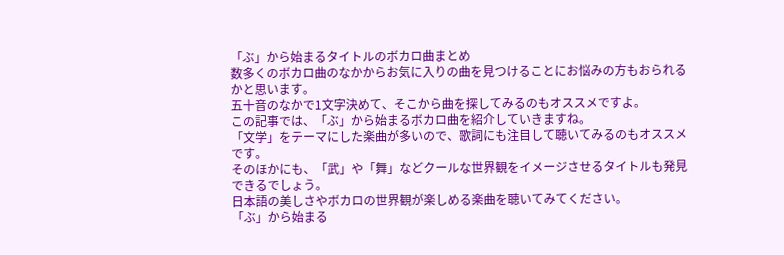「ぶ」から始まるタイトルのボカロ曲まとめ
数多くのボカロ曲のなかからお気に入りの曲を見つけることにお悩みの方もおられるかと思います。
五十音のなかで1文字決めて、そこから曲を探してみるのもオススメですよ。
この記事では、「ぶ」から始まるボカロ曲を紹介していきますね。
「文学」をテーマにした楽曲が多いので、歌詞にも注目して聴いてみるのもオススメです。
そのほかにも、「武」や「舞」などクールな世界観をイメージさせるタイトルも発見できるでしょう。
日本語の美しさやボカロの世界観が楽しめる楽曲を聴いてみてください。
「ぶ」から始まる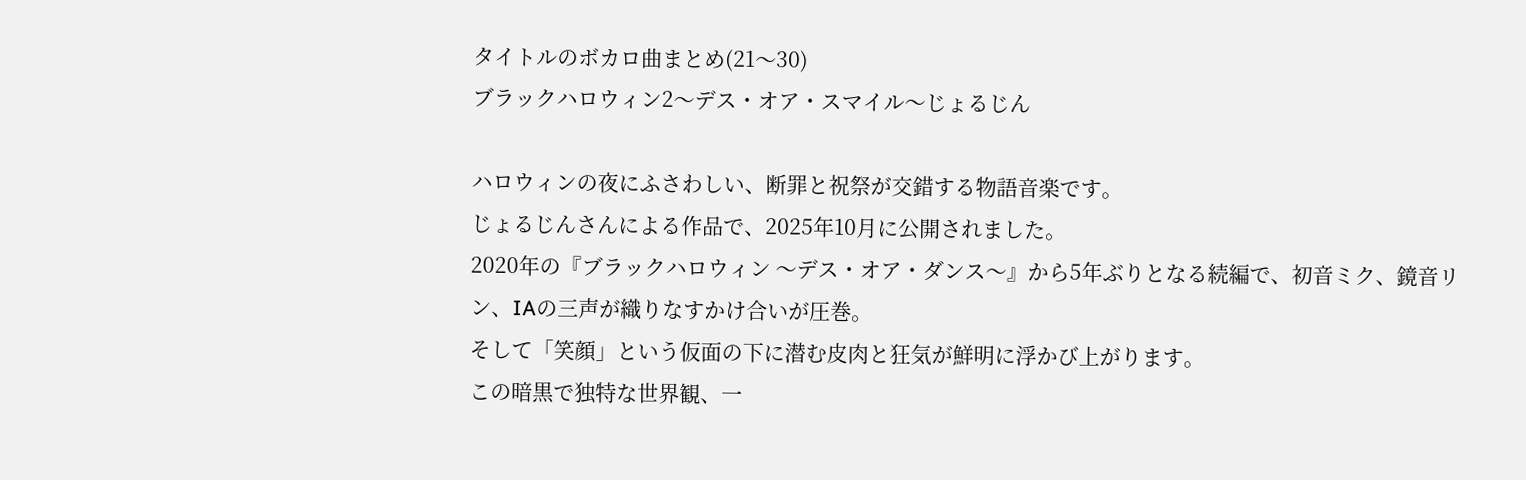タイトルのボカロ曲まとめ(21〜30)
ブラックハロウィン2〜デス・オア・スマイル〜じょるじん

ハロウィンの夜にふさわしい、断罪と祝祭が交錯する物語音楽です。
じょるじんさんによる作品で、2025年10月に公開されました。
2020年の『ブラックハロウィン 〜デス・オア・ダンス〜』から5年ぶりとなる続編で、初音ミク、鏡音リン、IAの三声が織りなすかけ合いが圧巻。
そして「笑顔」という仮面の下に潜む皮肉と狂気が鮮明に浮かび上がります。
この暗黒で独特な世界観、一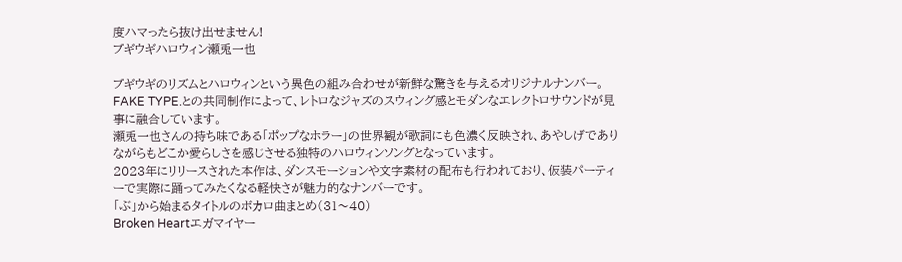度ハマったら抜け出せません!
ブギウギハロウィン瀬兎一也

ブギウギのリズムとハロウィンという異色の組み合わせが新鮮な驚きを与えるオリジナルナンバー。
FAKE TYPE.との共同制作によって、レトロなジャズのスウィング感とモダンなエレクトロサウンドが見事に融合しています。
瀬兎一也さんの持ち味である「ポップなホラー」の世界観が歌詞にも色濃く反映され、あやしげでありながらもどこか愛らしさを感じさせる独特のハロウィンソングとなっています。
2023年にリリースされた本作は、ダンスモーションや文字素材の配布も行われており、仮装パーティーで実際に踊ってみたくなる軽快さが魅力的なナンバーです。
「ぶ」から始まるタイトルのボカロ曲まとめ(31〜40)
Broken Heartエガマイヤー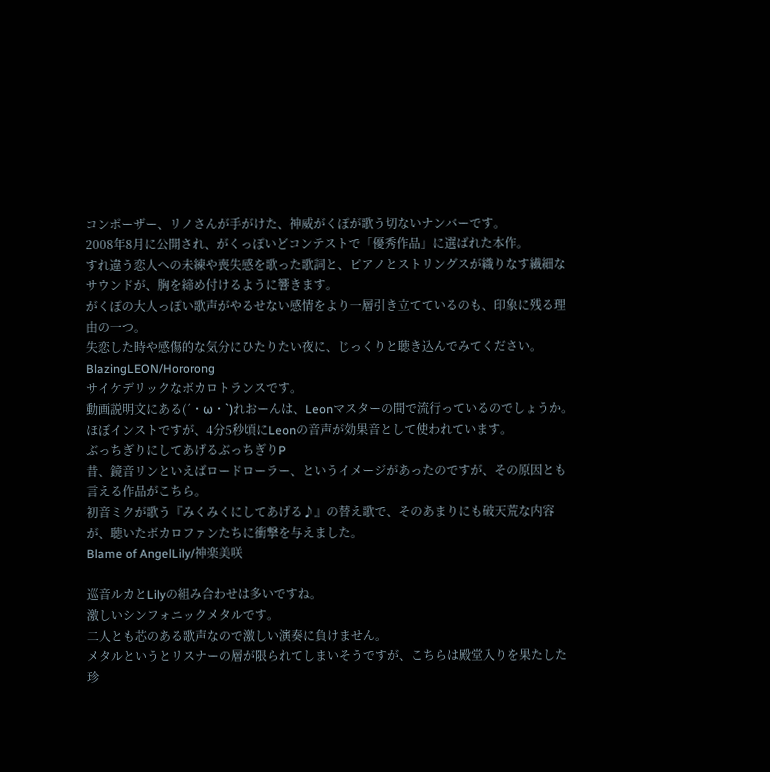コンポーザー、リノさんが手がけた、神威がくぽが歌う切ないナンバーです。
2008年8月に公開され、がくっぽいどコンテストで「優秀作品」に選ばれた本作。
すれ違う恋人への未練や喪失感を歌った歌詞と、ピアノとストリングスが織りなす繊細なサウンドが、胸を締め付けるように響きます。
がくぽの大人っぽい歌声がやるせない感情をより一層引き立てているのも、印象に残る理由の一つ。
失恋した時や感傷的な気分にひたりたい夜に、じっくりと聴き込んでみてください。
BlazingLEON/Hororong
サイケデリックなボカロトランスです。
動画説明文にある(´・ω・`)れおーんは、Leonマスターの間で流行っているのでしょうか。
ほぼインストですが、4分5秒頃にLeonの音声が効果音として使われています。
ぶっちぎりにしてあげるぶっちぎりP
昔、鏡音リンといえばロードローラー、というイメージがあったのですが、その原因とも言える作品がこちら。
初音ミクが歌う『みくみくにしてあげる♪』の替え歌で、そのあまりにも破天荒な内容が、聴いたボカロファンたちに衝撃を与えました。
Blame of AngelLily/神楽美咲

巡音ルカとLilyの組み合わせは多いですね。
激しいシンフォニックメタルです。
二人とも芯のある歌声なので激しい演奏に負けません。
メタルというとリスナーの層が限られてしまいそうですが、こちらは殿堂入りを果たした珍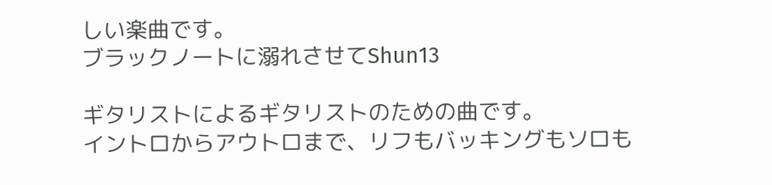しい楽曲です。
ブラックノートに溺れさせてShun13

ギタリストによるギタリストのための曲です。
イントロからアウトロまで、リフもバッキングもソロも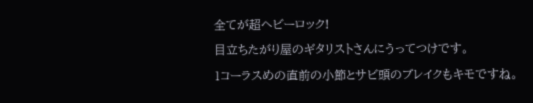全てが超ヘビーロック!
目立ちたがり屋のギタリストさんにうってつけです。
1コーラスめの直前の小節とサビ頭のブレイクもキモですね。